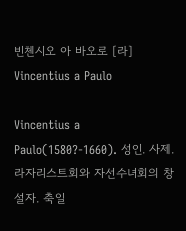빈첸시오 아 바오로 [라] Vincentius a Paulo

Vincentius a Paulo(1580?-1660). 성인. 사제. 라자리스트회와 자선수녀회의 창설자. 축일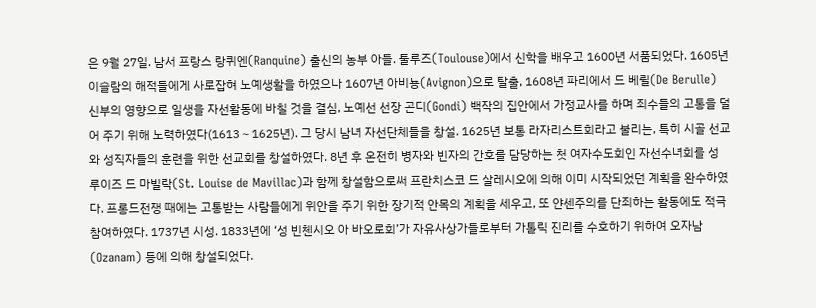은 9월 27일. 남서 프랑스 랑퀴엔(Ranquine) 출신의 농부 아들. 툴루즈(Toulouse)에서 신학을 배우고 1600년 서품되었다. 1605년 이슬람의 해적들에게 사로잡혀 노예생활을 하였으나 1607년 아비뇽(Avignon)으로 탈출, 1608년 파리에서 드 베륄(De Berulle) 신부의 영향으로 일생을 자선활동에 바칠 것을 결심, 노예선 선장 곤디(Gondi) 백작의 집안에서 가정교사를 하며 죄수들의 고통을 덜어 주기 위해 노력하였다(1613∼1625년). 그 당시 남녀 자선단체들을 창설. 1625년 보통 라자리스트회라고 불리는, 특히 시골 선교와 성직자들의 훈련을 위한 선교회를 창설하였다. 8년 후 온전히 병자와 빈자의 간호를 담당하는 첫 여자수도회인 자선수녀회를 성 루이즈 드 마빌락(St. Louise de Mavillac)과 함께 창설함으로써 프란치스코 드 살레시오에 의해 이미 시작되었던 계획을 완수하였다. 프롱드전쟁 때에는 고통받는 사람들에게 위안을 주기 위한 장기적 안목의 계획을 세우고, 또 얀센주의를 단죄하는 활동에도 적극 참여하였다. 1737년 시성. 1833년에 ‘성 빈첸시오 아 바오로회’가 자유사상가들로부터 가톨릭 진리를 수호하기 위하여 오자남(Ozanam) 등에 의해 창설되었다.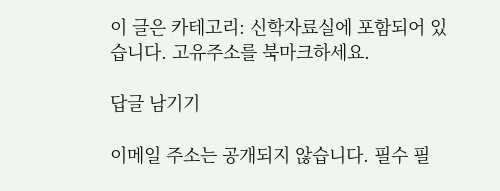이 글은 카테고리: 신학자료실에 포함되어 있습니다. 고유주소를 북마크하세요.

답글 남기기

이메일 주소는 공개되지 않습니다. 필수 필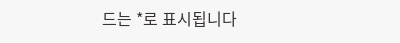드는 *로 표시됩니다